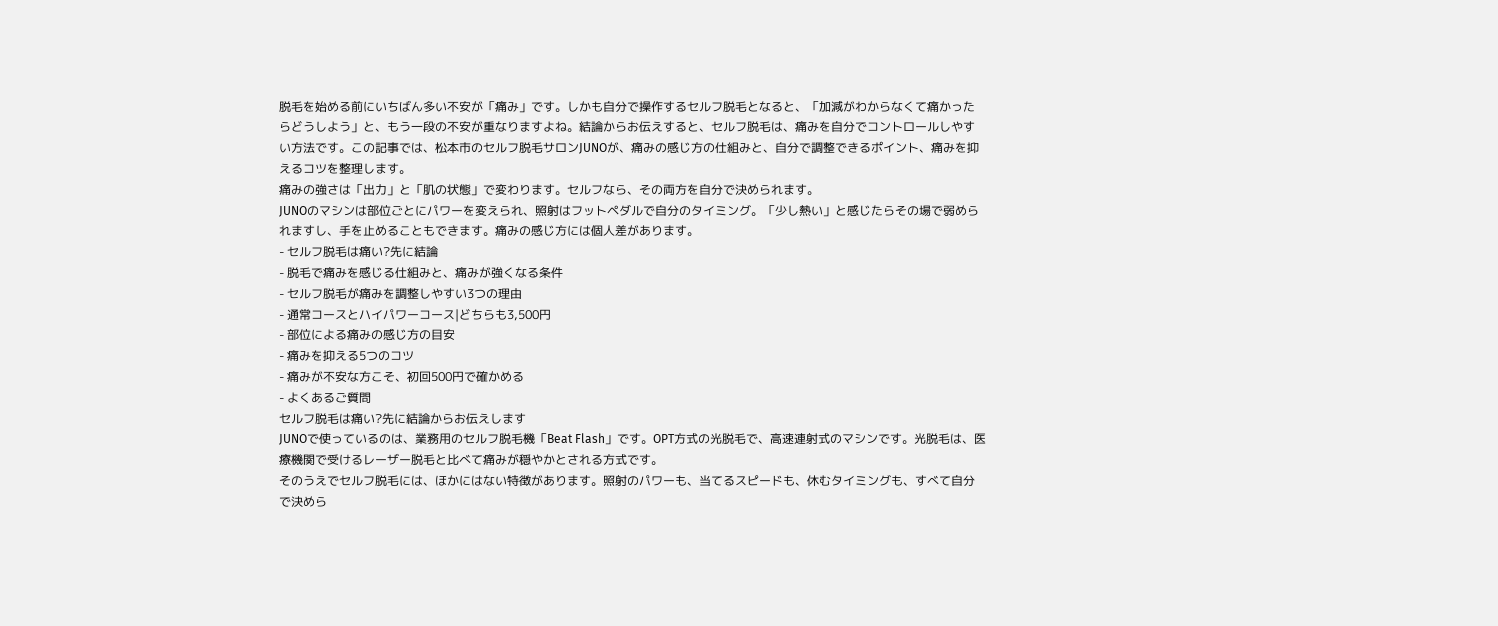脱毛を始める前にいちばん多い不安が「痛み」です。しかも自分で操作するセルフ脱毛となると、「加減がわからなくて痛かったらどうしよう」と、もう一段の不安が重なりますよね。結論からお伝えすると、セルフ脱毛は、痛みを自分でコントロールしやすい方法です。この記事では、松本市のセルフ脱毛サロンJUNOが、痛みの感じ方の仕組みと、自分で調整できるポイント、痛みを抑えるコツを整理します。
痛みの強さは「出力」と「肌の状態」で変わります。セルフなら、その両方を自分で決められます。
JUNOのマシンは部位ごとにパワーを変えられ、照射はフットペダルで自分のタイミング。「少し熱い」と感じたらその場で弱められますし、手を止めることもできます。痛みの感じ方には個人差があります。
- セルフ脱毛は痛い?先に結論
- 脱毛で痛みを感じる仕組みと、痛みが強くなる条件
- セルフ脱毛が痛みを調整しやすい3つの理由
- 通常コースとハイパワーコース|どちらも3,500円
- 部位による痛みの感じ方の目安
- 痛みを抑える5つのコツ
- 痛みが不安な方こそ、初回500円で確かめる
- よくあるご質問
セルフ脱毛は痛い?先に結論からお伝えします
JUNOで使っているのは、業務用のセルフ脱毛機「Beat Flash」です。OPT方式の光脱毛で、高速連射式のマシンです。光脱毛は、医療機関で受けるレーザー脱毛と比べて痛みが穏やかとされる方式です。
そのうえでセルフ脱毛には、ほかにはない特徴があります。照射のパワーも、当てるスピードも、休むタイミングも、すべて自分で決めら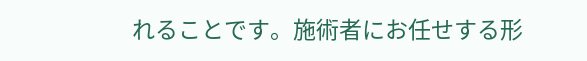れることです。施術者にお任せする形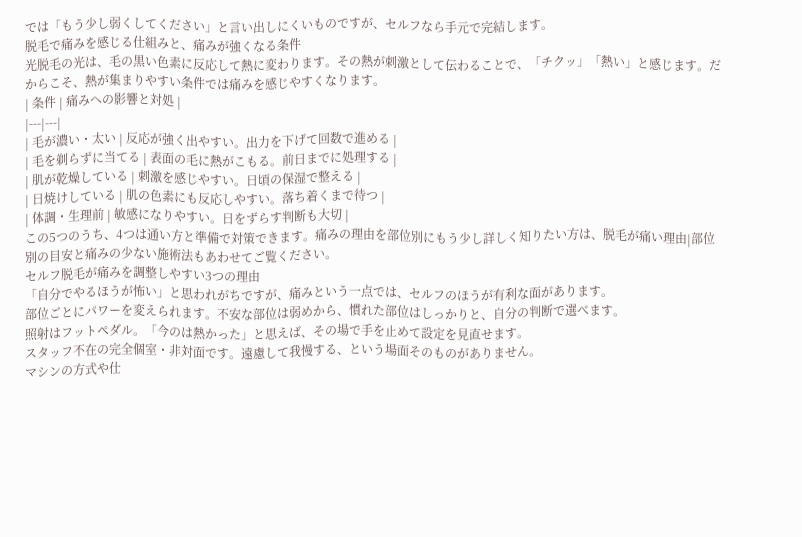では「もう少し弱くしてください」と言い出しにくいものですが、セルフなら手元で完結します。
脱毛で痛みを感じる仕組みと、痛みが強くなる条件
光脱毛の光は、毛の黒い色素に反応して熱に変わります。その熱が刺激として伝わることで、「チクッ」「熱い」と感じます。だからこそ、熱が集まりやすい条件では痛みを感じやすくなります。
| 条件 | 痛みへの影響と対処 |
|---|---|
| 毛が濃い・太い | 反応が強く出やすい。出力を下げて回数で進める |
| 毛を剃らずに当てる | 表面の毛に熱がこもる。前日までに処理する |
| 肌が乾燥している | 刺激を感じやすい。日頃の保湿で整える |
| 日焼けしている | 肌の色素にも反応しやすい。落ち着くまで待つ |
| 体調・生理前 | 敏感になりやすい。日をずらす判断も大切 |
この5つのうち、4つは通い方と準備で対策できます。痛みの理由を部位別にもう少し詳しく知りたい方は、脱毛が痛い理由|部位別の目安と痛みの少ない施術法もあわせてご覧ください。
セルフ脱毛が痛みを調整しやすい3つの理由
「自分でやるほうが怖い」と思われがちですが、痛みという一点では、セルフのほうが有利な面があります。
部位ごとにパワーを変えられます。不安な部位は弱めから、慣れた部位はしっかりと、自分の判断で選べます。
照射はフットペダル。「今のは熱かった」と思えば、その場で手を止めて設定を見直せます。
スタッフ不在の完全個室・非対面です。遠慮して我慢する、という場面そのものがありません。
マシンの方式や仕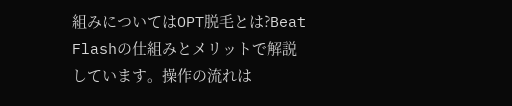組みについてはOPT脱毛とは?Beat Flashの仕組みとメリットで解説しています。操作の流れは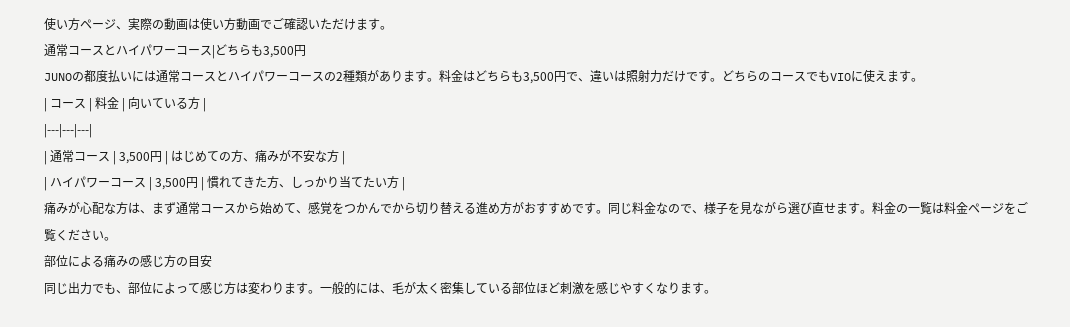使い方ページ、実際の動画は使い方動画でご確認いただけます。
通常コースとハイパワーコース|どちらも3,500円
JUNOの都度払いには通常コースとハイパワーコースの2種類があります。料金はどちらも3,500円で、違いは照射力だけです。どちらのコースでもVIOに使えます。
| コース | 料金 | 向いている方 |
|---|---|---|
| 通常コース | 3,500円 | はじめての方、痛みが不安な方 |
| ハイパワーコース | 3,500円 | 慣れてきた方、しっかり当てたい方 |
痛みが心配な方は、まず通常コースから始めて、感覚をつかんでから切り替える進め方がおすすめです。同じ料金なので、様子を見ながら選び直せます。料金の一覧は料金ページをご覧ください。
部位による痛みの感じ方の目安
同じ出力でも、部位によって感じ方は変わります。一般的には、毛が太く密集している部位ほど刺激を感じやすくなります。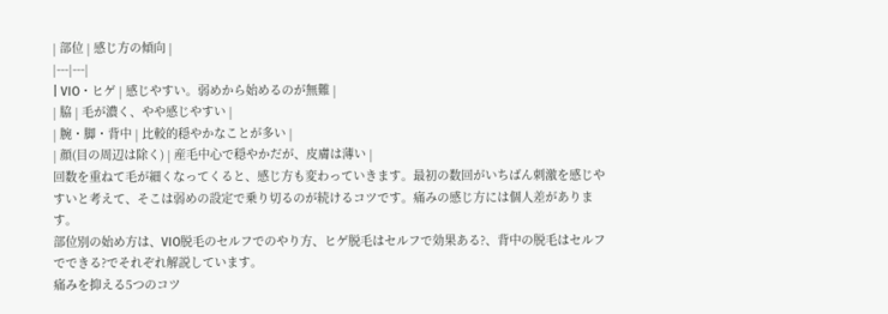| 部位 | 感じ方の傾向 |
|---|---|
| VIO・ヒゲ | 感じやすい。弱めから始めるのが無難 |
| 脇 | 毛が濃く、やや感じやすい |
| 腕・脚・背中 | 比較的穏やかなことが多い |
| 顔(目の周辺は除く) | 産毛中心で穏やかだが、皮膚は薄い |
回数を重ねて毛が細くなってくると、感じ方も変わっていきます。最初の数回がいちばん刺激を感じやすいと考えて、そこは弱めの設定で乗り切るのが続けるコツです。痛みの感じ方には個人差があります。
部位別の始め方は、VIO脱毛のセルフでのやり方、ヒゲ脱毛はセルフで効果ある?、背中の脱毛はセルフでできる?でそれぞれ解説しています。
痛みを抑える5つのコツ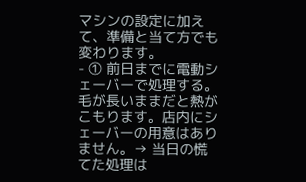マシンの設定に加えて、準備と当て方でも変わります。
- ① 前日までに電動シェーバーで処理する。毛が長いままだと熱がこもります。店内にシェーバーの用意はありません。→ 当日の慌てた処理は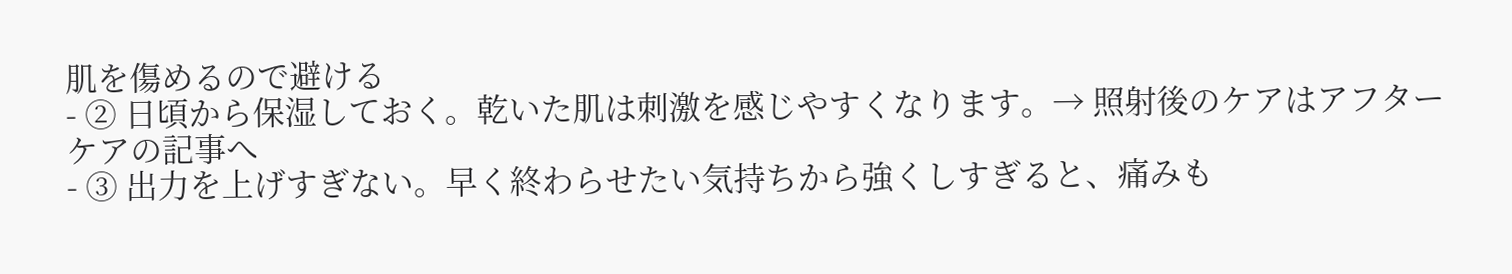肌を傷めるので避ける
- ② 日頃から保湿しておく。乾いた肌は刺激を感じやすくなります。→ 照射後のケアはアフターケアの記事へ
- ③ 出力を上げすぎない。早く終わらせたい気持ちから強くしすぎると、痛みも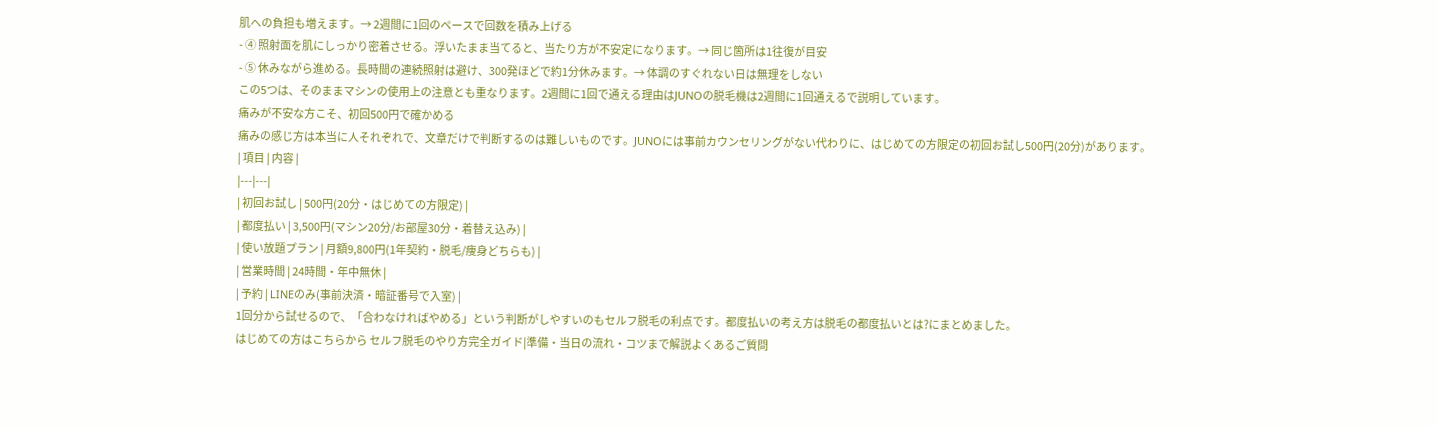肌への負担も増えます。→ 2週間に1回のペースで回数を積み上げる
- ④ 照射面を肌にしっかり密着させる。浮いたまま当てると、当たり方が不安定になります。→ 同じ箇所は1往復が目安
- ⑤ 休みながら進める。長時間の連続照射は避け、300発ほどで約1分休みます。→ 体調のすぐれない日は無理をしない
この5つは、そのままマシンの使用上の注意とも重なります。2週間に1回で通える理由はJUNOの脱毛機は2週間に1回通えるで説明しています。
痛みが不安な方こそ、初回500円で確かめる
痛みの感じ方は本当に人それぞれで、文章だけで判断するのは難しいものです。JUNOには事前カウンセリングがない代わりに、はじめての方限定の初回お試し500円(20分)があります。
| 項目 | 内容 |
|---|---|
| 初回お試し | 500円(20分・はじめての方限定) |
| 都度払い | 3,500円(マシン20分/お部屋30分・着替え込み) |
| 使い放題プラン | 月額9,800円(1年契約・脱毛/痩身どちらも) |
| 営業時間 | 24時間・年中無休 |
| 予約 | LINEのみ(事前決済・暗証番号で入室) |
1回分から試せるので、「合わなければやめる」という判断がしやすいのもセルフ脱毛の利点です。都度払いの考え方は脱毛の都度払いとは?にまとめました。
はじめての方はこちらから セルフ脱毛のやり方完全ガイド|準備・当日の流れ・コツまで解説よくあるご質問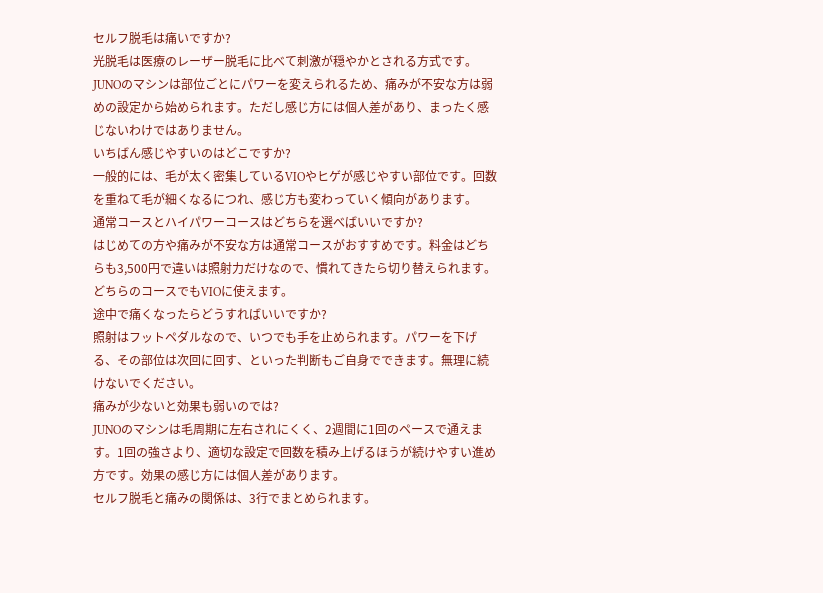セルフ脱毛は痛いですか?
光脱毛は医療のレーザー脱毛に比べて刺激が穏やかとされる方式です。JUNOのマシンは部位ごとにパワーを変えられるため、痛みが不安な方は弱めの設定から始められます。ただし感じ方には個人差があり、まったく感じないわけではありません。
いちばん感じやすいのはどこですか?
一般的には、毛が太く密集しているVIOやヒゲが感じやすい部位です。回数を重ねて毛が細くなるにつれ、感じ方も変わっていく傾向があります。
通常コースとハイパワーコースはどちらを選べばいいですか?
はじめての方や痛みが不安な方は通常コースがおすすめです。料金はどちらも3,500円で違いは照射力だけなので、慣れてきたら切り替えられます。どちらのコースでもVIOに使えます。
途中で痛くなったらどうすればいいですか?
照射はフットペダルなので、いつでも手を止められます。パワーを下げる、その部位は次回に回す、といった判断もご自身でできます。無理に続けないでください。
痛みが少ないと効果も弱いのでは?
JUNOのマシンは毛周期に左右されにくく、2週間に1回のペースで通えます。1回の強さより、適切な設定で回数を積み上げるほうが続けやすい進め方です。効果の感じ方には個人差があります。
セルフ脱毛と痛みの関係は、3行でまとめられます。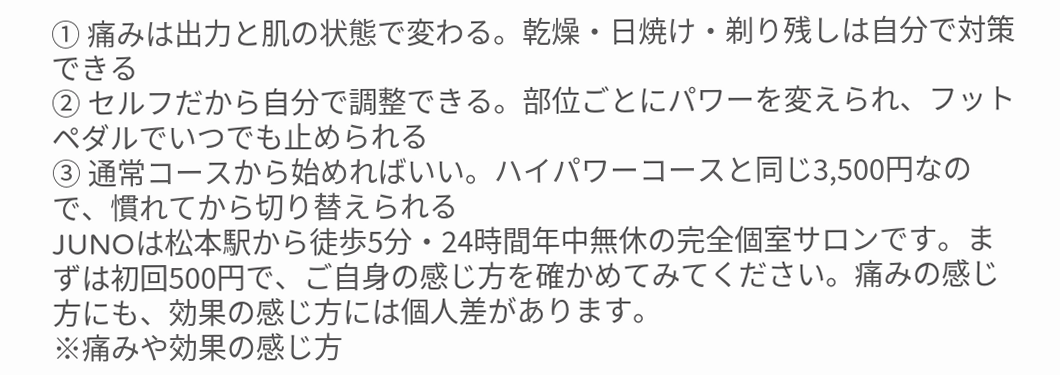① 痛みは出力と肌の状態で変わる。乾燥・日焼け・剃り残しは自分で対策できる
② セルフだから自分で調整できる。部位ごとにパワーを変えられ、フットペダルでいつでも止められる
③ 通常コースから始めればいい。ハイパワーコースと同じ3,500円なので、慣れてから切り替えられる
JUNOは松本駅から徒歩5分・24時間年中無休の完全個室サロンです。まずは初回500円で、ご自身の感じ方を確かめてみてください。痛みの感じ方にも、効果の感じ方には個人差があります。
※痛みや効果の感じ方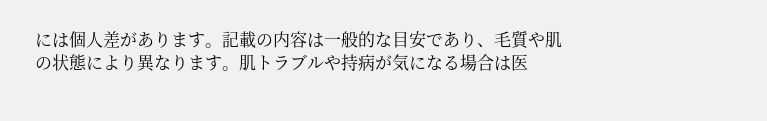には個人差があります。記載の内容は一般的な目安であり、毛質や肌の状態により異なります。肌トラブルや持病が気になる場合は医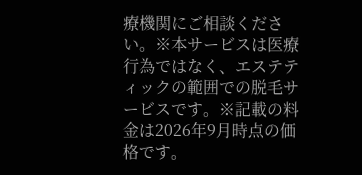療機関にご相談ください。※本サービスは医療行為ではなく、エステティックの範囲での脱毛サービスです。※記載の料金は2026年9月時点の価格です。